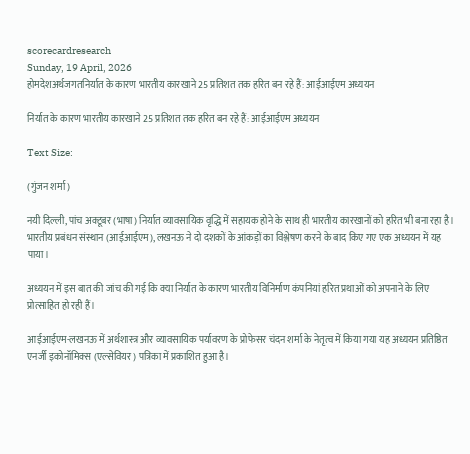scorecardresearch
Sunday, 19 April, 2026
होमदेशअर्थजगतनिर्यात के कारण भारतीय कारखाने 25 प्रतिशत तक हरित बन रहे हैं: आईआईएम अध्ययन

निर्यात के कारण भारतीय कारखाने 25 प्रतिशत तक हरित बन रहे हैं: आईआईएम अध्ययन

Text Size:

(गुंजन शर्मा)

नयी दिल्ली, पांच अक्टूबर (भाषा) निर्यात व्यावसायिक वृद्धि में सहायक होने के साथ ही भारतीय कारखानों को हरित भी बना रहा है। भारतीय प्रबंधन संस्थान (आईआईएम), लखनऊ ने दो दशकों के आंकड़ों का विश्लेषण करने के बाद किए गए एक अध्ययन में यह पाया।

अध्ययन में इस बात की जांच की गई कि क्या निर्यात के कारण भारतीय विनिर्माण कंपनियां हरित प्रथाओं को अपनाने के लिए प्रोत्साहित हो रही हैं।

आईआईएम-लखनऊ में अर्थशास्त्र और व्यावसायिक पर्यावरण के प्रोफेसर चंदन शर्मा के नेतृत्व में किया गया यह अध्ययन प्रतिष्ठित एनर्जी इकोनॉमिक्स (एल्सेवियर) पत्रिका में प्रकाशित हुआ है।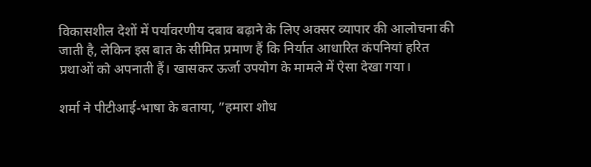विकासशील देशों में पर्यावरणीय दबाव बढ़ाने के लिए अक्सर व्यापार की आलोचना की जाती है, लेकिन इस बात के सीमित प्रमाण हैं कि निर्यात आधारित कंपनियां हरित प्रथाओं को अपनाती हैं। खासकर ऊर्जा उपयोग के मामले में ऐसा देखा गया।

शर्मा ने पीटीआई-भाषा के बताया, ”हमारा शोध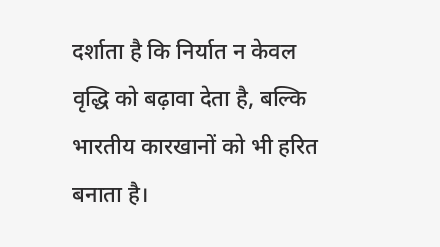दर्शाता है कि निर्यात न केवल वृद्धि को बढ़ावा देता है, बल्कि भारतीय कारखानों को भी हरित बनाता है।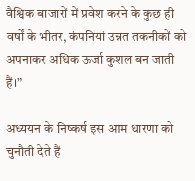वैश्विक बाजारों में प्रवेश करने के कुछ ही वर्षों के भीतर, कंपनियां उन्नत तकनीकों को अपनाकर अधिक ऊर्जा कुशल बन जाती हैं।”

अध्ययन के निष्कर्ष इस आम धारणा को चुनौती देते हैं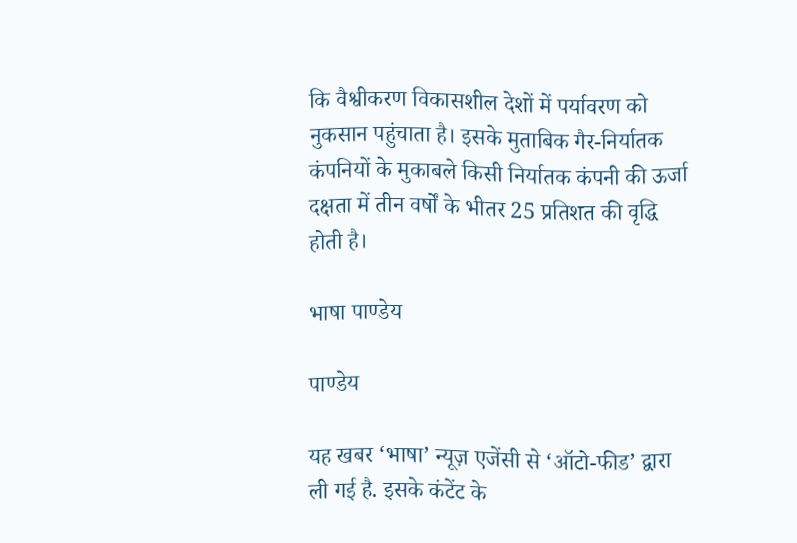कि वैश्वीकरण विकासशील देशों में पर्यावरण को नुकसान पहुंचाता है। इसके मुताबिक गैर-निर्यातक कंपनियों के मुकाबले किसी निर्यातक कंपनी की ऊर्जा दक्षता में तीन वर्षों के भीतर 25 प्रतिशत की वृद्धि होती है।

भाषा पाण्डेय

पाण्डेय

यह खबर ‘भाषा’ न्यूज़ एजेंसी से ‘ऑटो-फीड’ द्वारा ली गई है. इसके कंटेंट के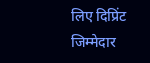लिए दिप्रिंट जिम्मेदार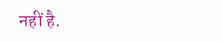नहीं है.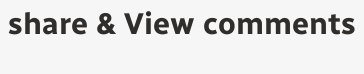share & View comments